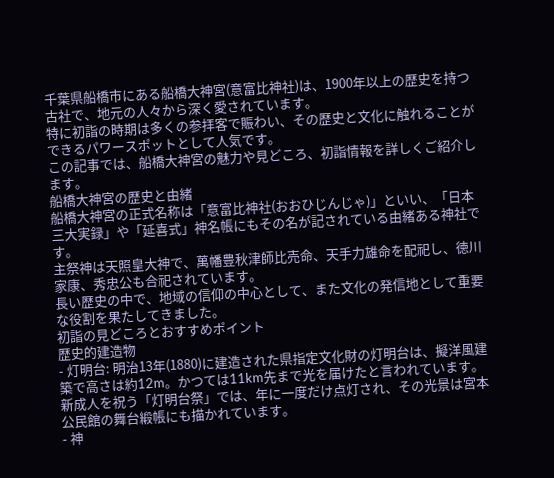千葉県船橋市にある船橋大神宮(意富比神社)は、1900年以上の歴史を持つ古社で、地元の人々から深く愛されています。
特に初詣の時期は多くの参拝客で賑わい、その歴史と文化に触れることができるパワースポットとして人気です。
この記事では、船橋大神宮の魅力や見どころ、初詣情報を詳しくご紹介します。
船橋大神宮の歴史と由緒
船橋大神宮の正式名称は「意富比神社(おおひじんじゃ)」といい、「日本三大実録」や「延喜式」神名帳にもその名が記されている由緒ある神社です。
主祭神は天照皇大神で、萬幡豊秋津師比売命、天手力雄命を配祀し、徳川家康、秀忠公も合祀されています。
長い歴史の中で、地域の信仰の中心として、また文化の発信地として重要な役割を果たしてきました。
初詣の見どころとおすすめポイント
歴史的建造物
- 灯明台: 明治13年(1880)に建造された県指定文化財の灯明台は、擬洋風建築で高さは約12m。かつては11km先まで光を届けたと言われています。新成人を祝う「灯明台祭」では、年に一度だけ点灯され、その光景は宮本公民館の舞台緞帳にも描かれています。
- 神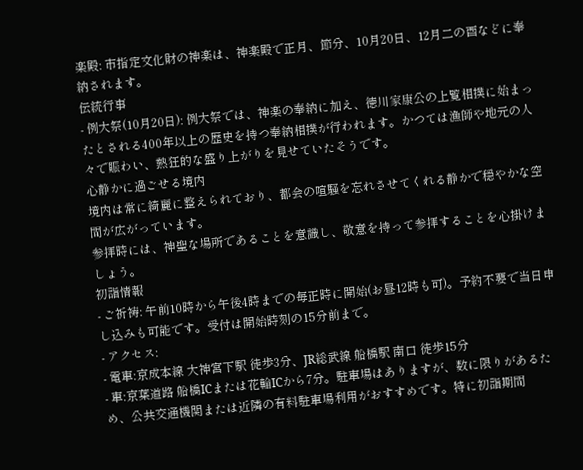楽殿: 市指定文化財の神楽は、神楽殿で正月、節分、10月20日、12月二の酉などに奉納されます。
伝統行事
- 例大祭(10月20日): 例大祭では、神楽の奉納に加え、徳川家康公の上覧相撲に始まったとされる400年以上の歴史を持つ奉納相撲が行われます。かつては漁師や地元の人々で賑わい、熱狂的な盛り上がりを見せていたそうです。
心静かに過ごせる境内
境内は常に綺麗に整えられており、都会の喧騒を忘れさせてくれる静かで穏やかな空間が広がっています。
参拝時には、神聖な場所であることを意識し、敬意を持って参拝することを心掛けましょう。
初詣情報
- ご祈祷: 午前10時から午後4時までの毎正時に開始(お昼12時も可)。予約不要で当日申し込みも可能です。受付は開始時刻の15分前まで。
- アクセス:
- 電車:京成本線 大神宮下駅 徒歩3分、JR総武線 船橋駅 南口 徒歩15分
- 車:京葉道路 船橋ICまたは花輪ICから7分。駐車場はありますが、数に限りがあるため、公共交通機関または近隣の有料駐車場利用がおすすめです。特に初詣期間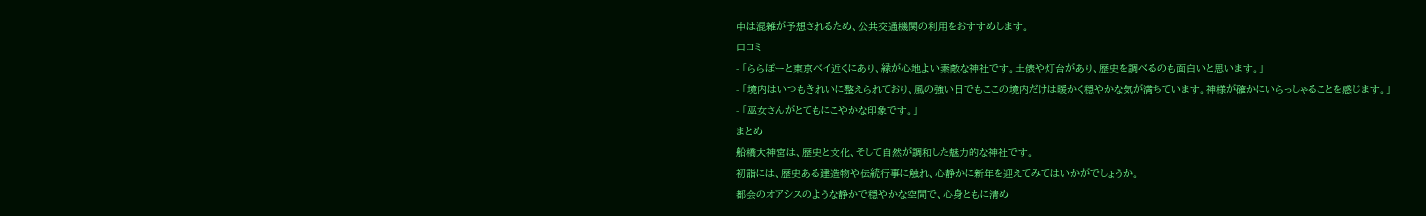中は混雑が予想されるため、公共交通機関の利用をおすすめします。
口コミ
- 「ららぽーと東京ベイ近くにあり、緑が心地よい素敵な神社です。土俵や灯台があり、歴史を調べるのも面白いと思います。」
- 「境内はいつもきれいに整えられており、風の強い日でもここの境内だけは暖かく穏やかな気が満ちています。神様が確かにいらっしゃることを感じます。」
- 「巫女さんがとてもにこやかな印象です。」
まとめ
船橋大神宮は、歴史と文化、そして自然が調和した魅力的な神社です。
初詣には、歴史ある建造物や伝統行事に触れ、心静かに新年を迎えてみてはいかがでしょうか。
都会のオアシスのような静かで穏やかな空間で、心身ともに清め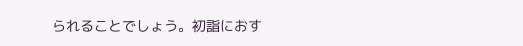られることでしょう。初詣におす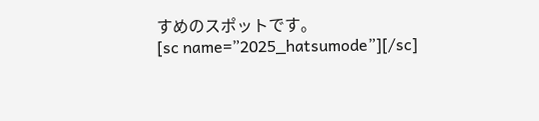すめのスポットです。
[sc name=”2025_hatsumode”][/sc]